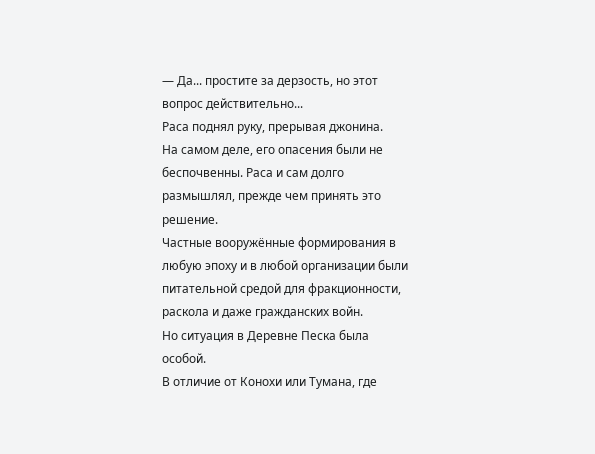— Да... простите за дерзость, но этот вопрос действительно...
Раса поднял руку, прерывая джонина.
На самом деле, его опасения были не беспочвенны. Раса и сам долго размышлял, прежде чем принять это решение.
Частные вооружённые формирования в любую эпоху и в любой организации были питательной средой для фракционности, раскола и даже гражданских войн.
Но ситуация в Деревне Песка была особой.
В отличие от Конохи или Тумана, где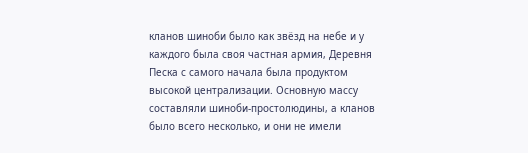кланов шиноби было как звёзд на небе и у каждого была своя частная армия, Деревня Песка с самого начала была продуктом высокой централизации. Основную массу составляли шиноби-простолюдины, а кланов было всего несколько, и они не имели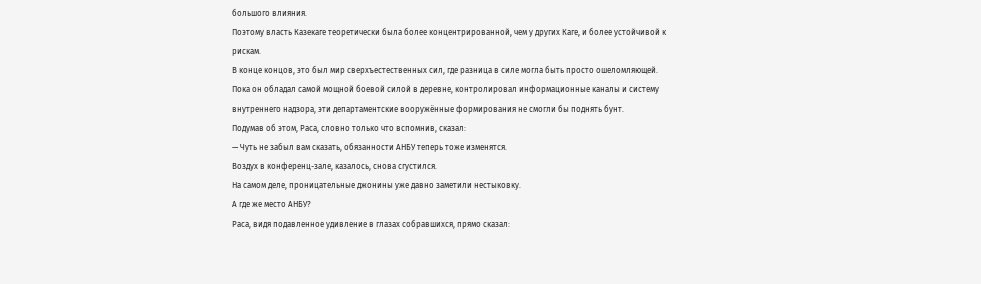большого влияния.
Поэтому власть Казекаге теоретически была более концентрированной, чем у других Каге, и более устойчивой к рискам.
В конце концов, это был мир сверхъестественных сил, где разница в силе могла быть просто ошеломляющей.
Пока он обладал самой мощной боевой силой в деревне, контролировал информационные каналы и систему внутреннего надзора, эти департаментские вооружённые формирования не смогли бы поднять бунт.
Подумав об этом, Раса, словно только что вспомнив, сказал:
— Чуть не забыл вам сказать, обязанности АНБУ теперь тоже изменятся.
Воздух в конференц-зале, казалось, снова сгустился.
На самом деле, проницательные джонины уже давно заметили нестыковку.
А где же место АНБУ?
Раса, видя подавленное удивление в глазах собравшихся, прямо сказал: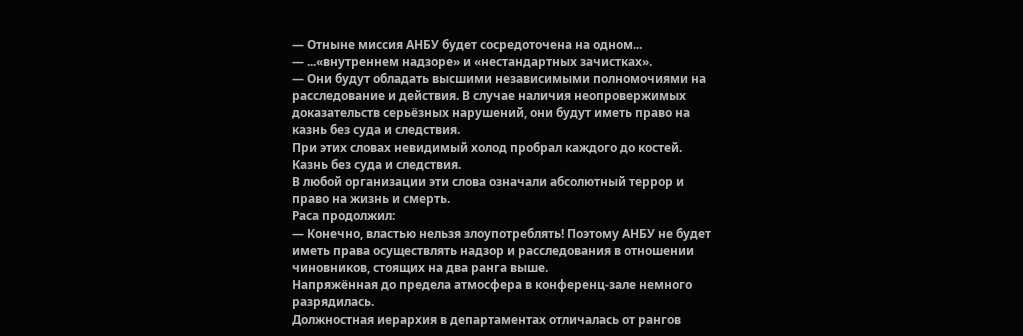— Отныне миссия АНБУ будет сосредоточена на одном...
— ...«внутреннем надзоре» и «нестандартных зачистках».
— Они будут обладать высшими независимыми полномочиями на расследование и действия. В случае наличия неопровержимых доказательств серьёзных нарушений, они будут иметь право на казнь без суда и следствия.
При этих словах невидимый холод пробрал каждого до костей.
Казнь без суда и следствия.
В любой организации эти слова означали абсолютный террор и право на жизнь и смерть.
Раса продолжил:
— Конечно, властью нельзя злоупотреблять! Поэтому АНБУ не будет иметь права осуществлять надзор и расследования в отношении чиновников, стоящих на два ранга выше.
Напряжённая до предела атмосфера в конференц-зале немного разрядилась.
Должностная иерархия в департаментах отличалась от рангов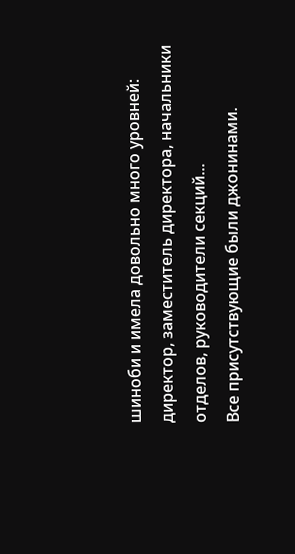шиноби и имела довольно много уровней: директор, заместитель директора, начальники отделов, руководители секций...
Все присутствующие были джонинами.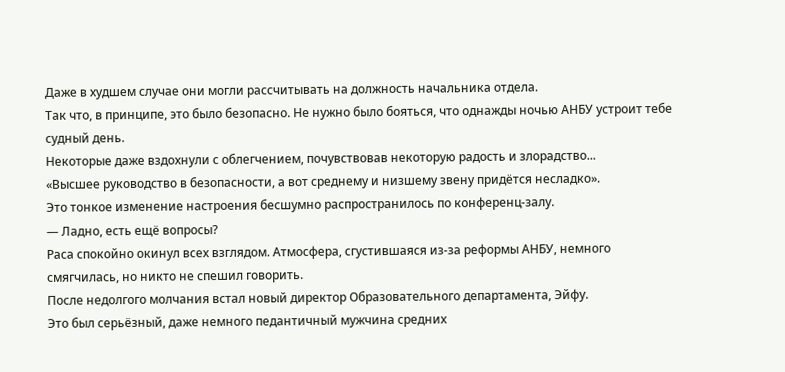Даже в худшем случае они могли рассчитывать на должность начальника отдела.
Так что, в принципе, это было безопасно. Не нужно было бояться, что однажды ночью АНБУ устроит тебе судный день.
Некоторые даже вздохнули с облегчением, почувствовав некоторую радость и злорадство...
«Высшее руководство в безопасности, а вот среднему и низшему звену придётся несладко».
Это тонкое изменение настроения бесшумно распространилось по конференц-залу.
— Ладно, есть ещё вопросы?
Раса спокойно окинул всех взглядом. Атмосфера, сгустившаяся из-за реформы АНБУ, немного смягчилась, но никто не спешил говорить.
После недолгого молчания встал новый директор Образовательного департамента, Эйфу.
Это был серьёзный, даже немного педантичный мужчина средних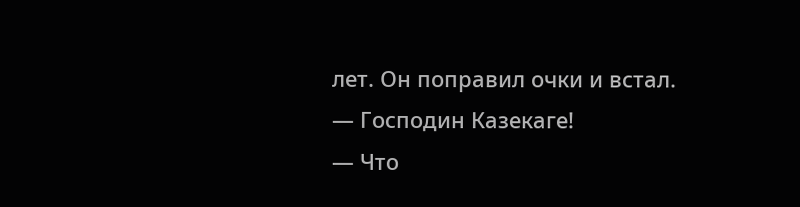лет. Он поправил очки и встал.
— Господин Казекаге!
— Что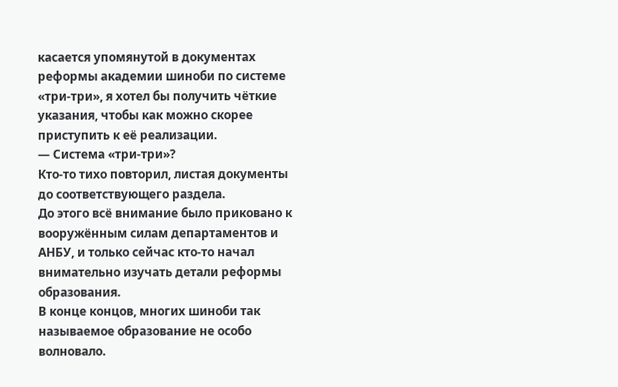касается упомянутой в документах реформы академии шиноби по системе «три-три», я хотел бы получить чёткие указания, чтобы как можно скорее приступить к её реализации.
— Система «три-три»?
Кто-то тихо повторил, листая документы до соответствующего раздела.
До этого всё внимание было приковано к вооружённым силам департаментов и АНБУ, и только сейчас кто-то начал внимательно изучать детали реформы образования.
В конце концов, многих шиноби так называемое образование не особо волновало.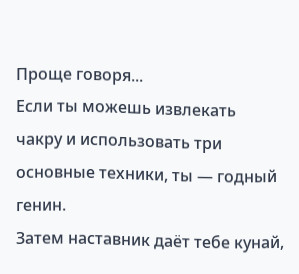Проще говоря...
Если ты можешь извлекать чакру и использовать три основные техники, ты — годный генин.
Затем наставник даёт тебе кунай,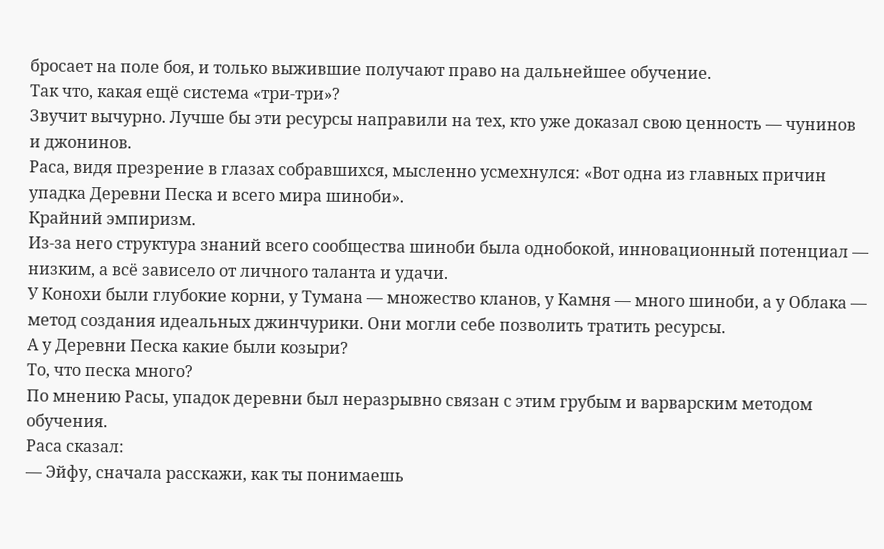бросает на поле боя, и только выжившие получают право на дальнейшее обучение.
Так что, какая ещё система «три-три»?
Звучит вычурно. Лучше бы эти ресурсы направили на тех, кто уже доказал свою ценность — чунинов и джонинов.
Раса, видя презрение в глазах собравшихся, мысленно усмехнулся: «Вот одна из главных причин упадка Деревни Песка и всего мира шиноби».
Крайний эмпиризм.
Из-за него структура знаний всего сообщества шиноби была однобокой, инновационный потенциал — низким, а всё зависело от личного таланта и удачи.
У Конохи были глубокие корни, у Тумана — множество кланов, у Камня — много шиноби, а у Облака — метод создания идеальных джинчурики. Они могли себе позволить тратить ресурсы.
А у Деревни Песка какие были козыри?
То, что песка много?
По мнению Расы, упадок деревни был неразрывно связан с этим грубым и варварским методом обучения.
Раса сказал:
— Эйфу, сначала расскажи, как ты понимаешь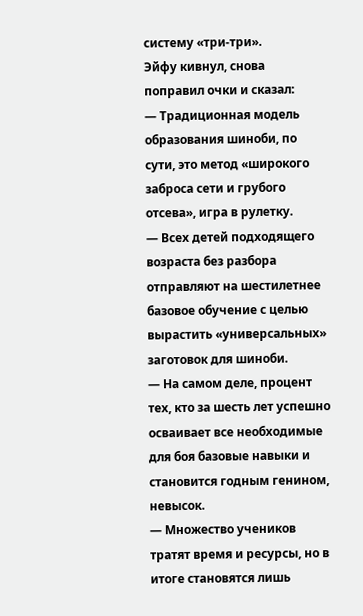систему «три-три».
Эйфу кивнул, снова поправил очки и сказал:
— Традиционная модель образования шиноби, по сути, это метод «широкого заброса сети и грубого отсева», игра в рулетку.
— Всех детей подходящего возраста без разбора отправляют на шестилетнее базовое обучение с целью вырастить «универсальных» заготовок для шиноби.
— На самом деле, процент тех, кто за шесть лет успешно осваивает все необходимые для боя базовые навыки и становится годным генином, невысок.
— Множество учеников тратят время и ресурсы, но в итоге становятся лишь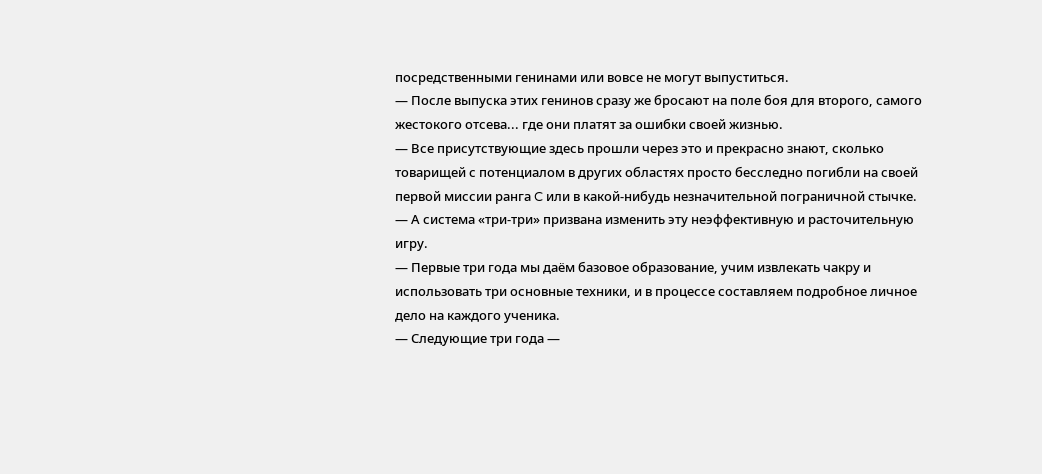посредственными генинами или вовсе не могут выпуститься.
— После выпуска этих генинов сразу же бросают на поле боя для второго, самого жестокого отсева... где они платят за ошибки своей жизнью.
— Все присутствующие здесь прошли через это и прекрасно знают, сколько товарищей с потенциалом в других областях просто бесследно погибли на своей первой миссии ранга C или в какой-нибудь незначительной пограничной стычке.
— А система «три-три» призвана изменить эту неэффективную и расточительную игру.
— Первые три года мы даём базовое образование, учим извлекать чакру и использовать три основные техники, и в процессе составляем подробное личное дело на каждого ученика.
— Следующие три года —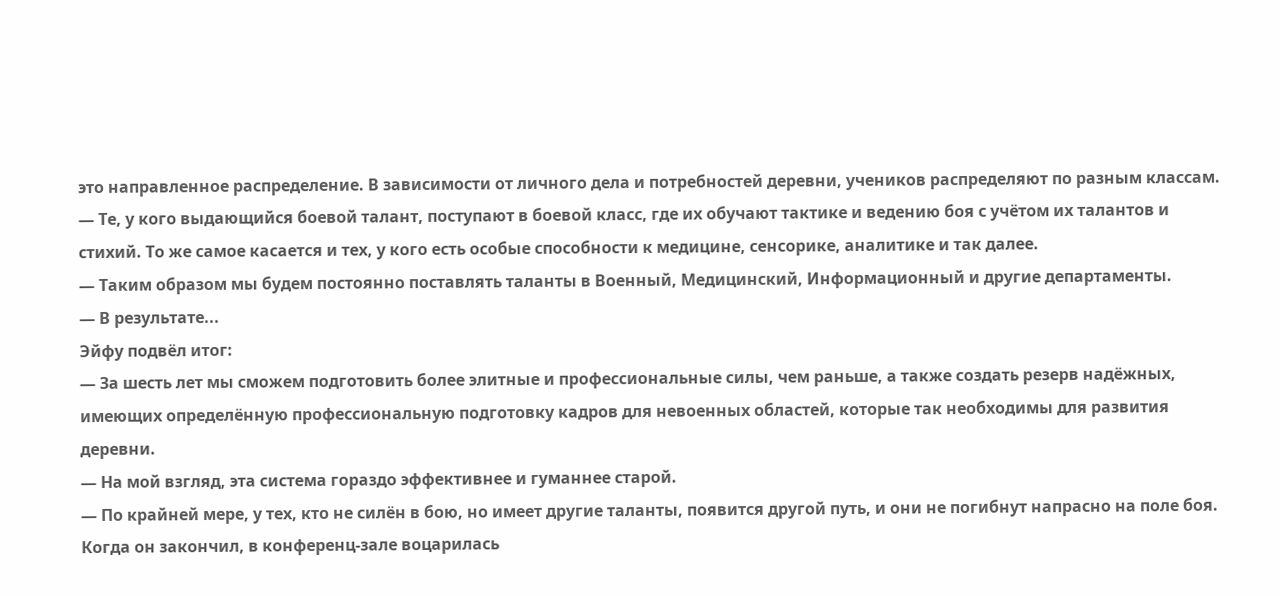это направленное распределение. В зависимости от личного дела и потребностей деревни, учеников распределяют по разным классам.
— Те, у кого выдающийся боевой талант, поступают в боевой класс, где их обучают тактике и ведению боя с учётом их талантов и стихий. То же самое касается и тех, у кого есть особые способности к медицине, сенсорике, аналитике и так далее.
— Таким образом мы будем постоянно поставлять таланты в Военный, Медицинский, Информационный и другие департаменты.
— В результате...
Эйфу подвёл итог:
— За шесть лет мы сможем подготовить более элитные и профессиональные силы, чем раньше, а также создать резерв надёжных, имеющих определённую профессиональную подготовку кадров для невоенных областей, которые так необходимы для развития деревни.
— На мой взгляд, эта система гораздо эффективнее и гуманнее старой.
— По крайней мере, у тех, кто не силён в бою, но имеет другие таланты, появится другой путь, и они не погибнут напрасно на поле боя.
Когда он закончил, в конференц-зале воцарилась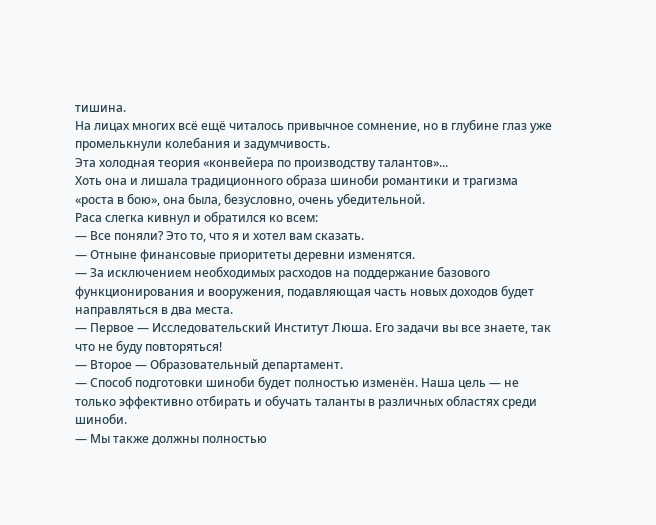тишина.
На лицах многих всё ещё читалось привычное сомнение, но в глубине глаз уже промелькнули колебания и задумчивость.
Эта холодная теория «конвейера по производству талантов»...
Хоть она и лишала традиционного образа шиноби романтики и трагизма «роста в бою», она была, безусловно, очень убедительной.
Раса слегка кивнул и обратился ко всем:
— Все поняли? Это то, что я и хотел вам сказать.
— Отныне финансовые приоритеты деревни изменятся.
— За исключением необходимых расходов на поддержание базового функционирования и вооружения, подавляющая часть новых доходов будет направляться в два места.
— Первое — Исследовательский Институт Люша. Его задачи вы все знаете, так что не буду повторяться!
— Второе — Образовательный департамент.
— Способ подготовки шиноби будет полностью изменён. Наша цель — не только эффективно отбирать и обучать таланты в различных областях среди шиноби.
— Мы также должны полностью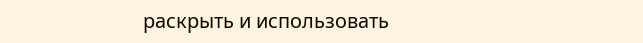раскрыть и использовать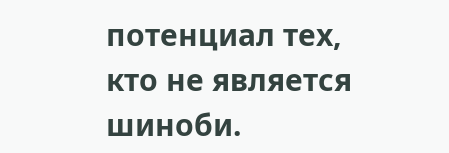потенциал тех, кто не является шиноби.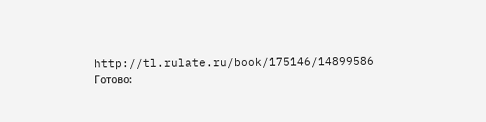http://tl.rulate.ru/book/175146/14899586
Готово: